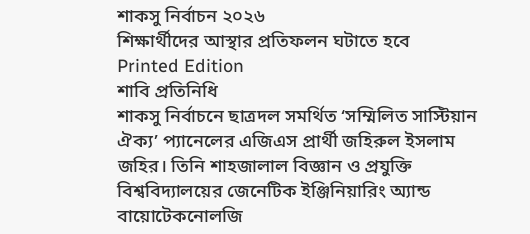শাকসু নির্বাচন ২০২৬
শিক্ষার্থীদের আস্থার প্রতিফলন ঘটাতে হবে
Printed Edition
শাবি প্রতিনিধি
শাকসু নির্বাচনে ছাত্রদল সমর্থিত ‘সম্মিলিত সাস্টিয়ান ঐক্য’ প্যানেলের এজিএস প্রার্থী জহিরুল ইসলাম জহির। তিনি শাহজালাল বিজ্ঞান ও প্রযুক্তি বিশ্ববিদ্যালয়ের জেনেটিক ইঞ্জিনিয়ারিং অ্যান্ড বায়োটেকনোলজি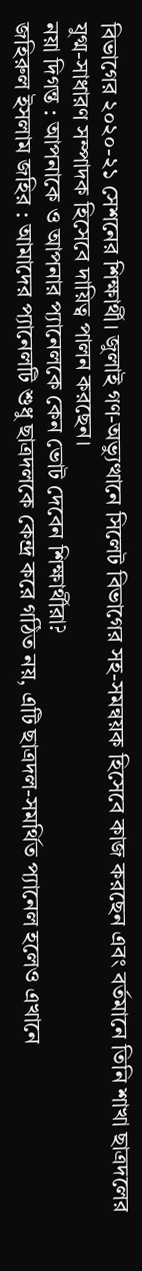বিভাগের ২০২০-২১ সেশনের শিক্ষার্থী। জুলাই গণ-অভ্যুত্থানে সিলেট বিভাগের সহ-সমন্বয়ক হিসেবে কাজ করছেন এবং বর্তমানে তিনি শাখা ছাত্রদলের যুগ্ম-সাধারণ সম্পাদক হিসেবে দায়িত্ব পালন করছেন।
নয়া দিগন্ত : আপনাকে ও আপনার প্যানেলকে কেন ভোট দেবেন শিক্ষার্থীরা?
জহিরুল ইসলাম জহির : আমাদের প্যানেলটি শুধু ছাত্রদলকে কেন্দ্র করে গঠিত নয়, এটি ছাত্রদল-সমর্থিত প্যানেল হলেও এখানে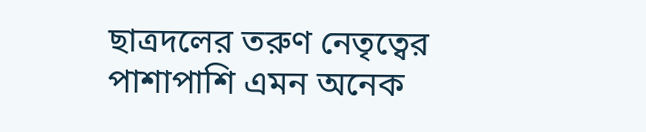ছাত্রদলের তরুণ নেতৃত্বের পাশাপাশি এমন অনেক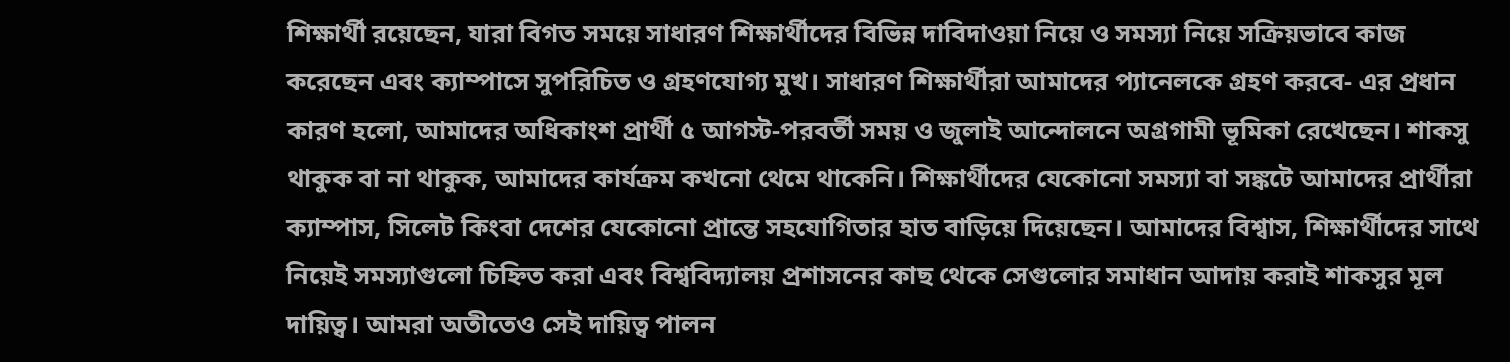শিক্ষার্থী রয়েছেন, যারা বিগত সময়ে সাধারণ শিক্ষার্থীদের বিভিন্ন দাবিদাওয়া নিয়ে ও সমস্যা নিয়ে সক্রিয়ভাবে কাজ করেছেন এবং ক্যাম্পাসে সুপরিচিত ও গ্রহণযোগ্য মুখ। সাধারণ শিক্ষার্থীরা আমাদের প্যানেলকে গ্রহণ করবে- এর প্রধান কারণ হলো, আমাদের অধিকাংশ প্রার্থী ৫ আগস্ট-পরবর্তী সময় ও জুলাই আন্দোলনে অগ্রগামী ভূমিকা রেখেছেন। শাকসু থাকুক বা না থাকুক, আমাদের কার্যক্রম কখনো থেমে থাকেনি। শিক্ষার্থীদের যেকোনো সমস্যা বা সঙ্কটে আমাদের প্রার্থীরা ক্যাম্পাস, সিলেট কিংবা দেশের যেকোনো প্রান্তে সহযোগিতার হাত বাড়িয়ে দিয়েছেন। আমাদের বিশ্বাস, শিক্ষার্থীদের সাথে নিয়েই সমস্যাগুলো চিহ্নিত করা এবং বিশ্ববিদ্যালয় প্রশাসনের কাছ থেকে সেগুলোর সমাধান আদায় করাই শাকসুর মূল দায়িত্ব। আমরা অতীতেও সেই দায়িত্ব পালন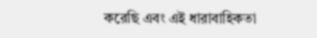করেছি এবং এই ধারাবাহিকতা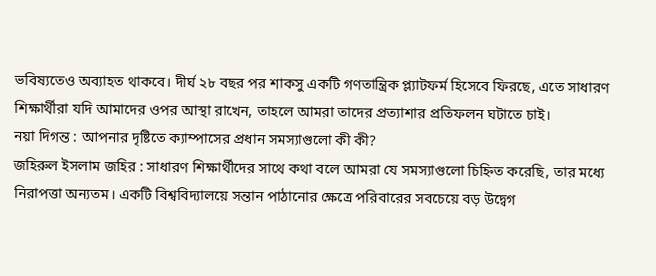ভবিষ্যতেও অব্যাহত থাকবে। দীর্ঘ ২৮ বছর পর শাকসু একটি গণতান্ত্রিক প্ল্যাটফর্ম হিসেবে ফিরছে, এতে সাধারণ শিক্ষার্থীরা যদি আমাদের ওপর আস্থা রাখেন, তাহলে আমরা তাদের প্রত্যাশার প্রতিফলন ঘটাতে চাই।
নয়া দিগন্ত : আপনার দৃষ্টিতে ক্যাম্পাসের প্রধান সমস্যাগুলো কী কী?
জহিরুল ইসলাম জহির : সাধারণ শিক্ষার্থীদের সাথে কথা বলে আমরা যে সমস্যাগুলো চিহ্নিত করেছি, তার মধ্যে নিরাপত্তা অন্যতম। একটি বিশ্ববিদ্যালয়ে সন্তান পাঠানোর ক্ষেত্রে পরিবারের সবচেয়ে বড় উদ্বেগ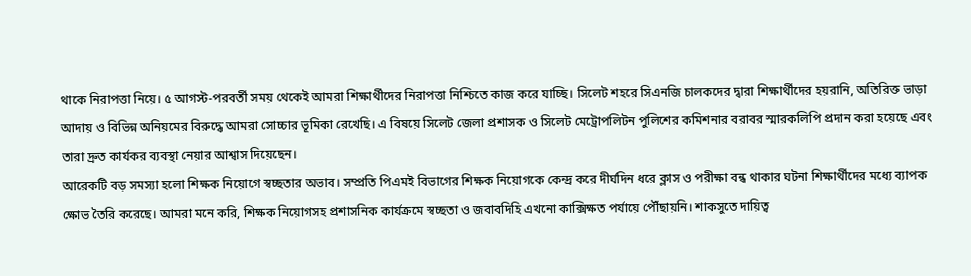থাকে নিরাপত্তা নিয়ে। ৫ আগস্ট-পরবর্তী সময় থেকেই আমরা শিক্ষার্থীদের নিরাপত্তা নিশ্চিতে কাজ করে যাচ্ছি। সিলেট শহরে সিএনজি চালকদের দ্বারা শিক্ষার্থীদের হয়রানি, অতিরিক্ত ভাড়া আদায় ও বিভিন্ন অনিয়মের বিরুদ্ধে আমরা সোচ্চার ভূমিকা রেখেছি। এ বিষয়ে সিলেট জেলা প্রশাসক ও সিলেট মেট্রোপলিটন পুলিশের কমিশনার বরাবর স্মারকলিপি প্রদান করা হয়েছে এবং তারা দ্রুত কার্যকর ব্যবস্থা নেয়ার আশ্বাস দিয়েছেন।
আরেকটি বড় সমস্যা হলো শিক্ষক নিয়োগে স্বচ্ছতার অভাব। সম্প্রতি পিএমই বিভাগের শিক্ষক নিয়োগকে কেন্দ্র করে দীর্ঘদিন ধরে ক্লাস ও পরীক্ষা বন্ধ থাকার ঘটনা শিক্ষার্থীদের মধ্যে ব্যাপক ক্ষোভ তৈরি করেছে। আমরা মনে করি, শিক্ষক নিয়োগসহ প্রশাসনিক কার্যক্রমে স্বচ্ছতা ও জবাবদিহি এখনো কাক্সিক্ষত পর্যায়ে পৌঁছায়নি। শাকসুতে দায়িত্ব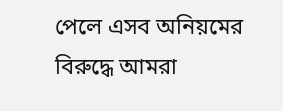পেলে এসব অনিয়মের বিরুদ্ধে আমরা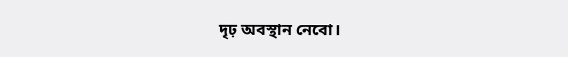দৃঢ় অবস্থান নেবো।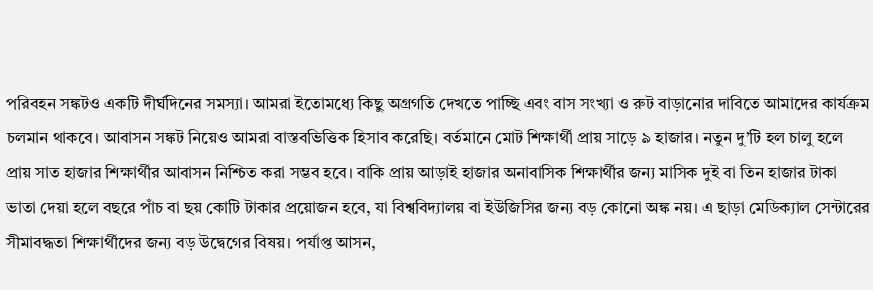পরিবহন সঙ্কটও একটি দীর্ঘদিনের সমস্যা। আমরা ইতোমধ্যে কিছু অগ্রগতি দেখতে পাচ্ছি এবং বাস সংখ্যা ও রুট বাড়ানোর দাবিতে আমাদের কার্যক্রম চলমান থাকবে। আবাসন সঙ্কট নিয়েও আমরা বাস্তবভিত্তিক হিসাব করেছি। বর্তমানে মোট শিক্ষার্থী প্রায় সাড়ে ৯ হাজার। নতুন দু’টি হল চালু হলে প্রায় সাত হাজার শিক্ষার্থীর আবাসন নিশ্চিত করা সম্ভব হবে। বাকি প্রায় আড়াই হাজার অনাবাসিক শিক্ষার্থীর জন্য মাসিক দুই বা তিন হাজার টাকা ভাতা দেয়া হলে বছরে পাঁচ বা ছয় কোটি টাকার প্রয়োজন হবে, যা বিশ্ববিদ্যালয় বা ইউজিসির জন্য বড় কোনো অঙ্ক নয়। এ ছাড়া মেডিক্যাল সেন্টারের সীমাবদ্ধতা শিক্ষার্থীদের জন্য বড় উদ্বেগের বিষয়। পর্যাপ্ত আসন,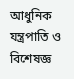আধুনিক যন্ত্রপাতি ও বিশেষজ্ঞ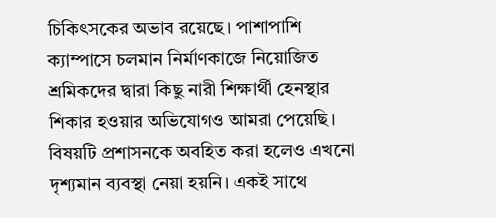চিকিৎসকের অভাব রয়েছে। পাশাপাশি ক্যাম্পাসে চলমান নির্মাণকাজে নিয়োজিত শ্রমিকদের দ্বারা কিছু নারী শিক্ষার্থী হেনস্থার শিকার হওয়ার অভিযোগও আমরা পেয়েছি। বিষয়টি প্রশাসনকে অবহিত করা হলেও এখনো দৃশ্যমান ব্যবস্থা নেয়া হয়নি। একই সাথে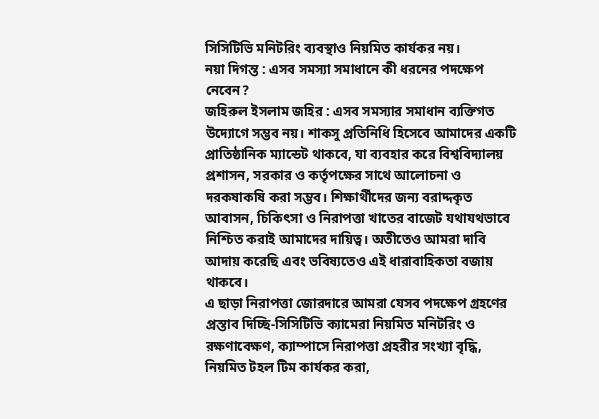সিসিটিভি মনিটরিং ব্যবস্থাও নিয়মিত কার্যকর নয়।
নয়া দিগন্ত : এসব সমস্যা সমাধানে কী ধরনের পদক্ষেপ নেবেন?
জহিরুল ইসলাম জহির : এসব সমস্যার সমাধান ব্যক্তিগত উদ্যোগে সম্ভব নয়। শাকসু প্রতিনিধি হিসেবে আমাদের একটি প্রাতিষ্ঠানিক ম্যান্ডেট থাকবে, যা ব্যবহার করে বিশ্ববিদ্যালয় প্রশাসন, সরকার ও কর্তৃপক্ষের সাথে আলোচনা ও দরকষাকষি করা সম্ভব। শিক্ষার্থীদের জন্য বরাদ্দকৃত আবাসন, চিকিৎসা ও নিরাপত্তা খাতের বাজেট যথাযথভাবে নিশ্চিত করাই আমাদের দায়িত্ব। অতীতেও আমরা দাবি আদায় করেছি এবং ভবিষ্যতেও এই ধারাবাহিকতা বজায় থাকবে।
এ ছাড়া নিরাপত্তা জোরদারে আমরা যেসব পদক্ষেপ গ্রহণের প্রস্তাব দিচ্ছি-সিসিটিভি ক্যামেরা নিয়মিত মনিটরিং ও রক্ষণাবেক্ষণ, ক্যাম্পাসে নিরাপত্তা প্রহরীর সংখ্যা বৃদ্ধি, নিয়মিত টহল টিম কার্যকর করা,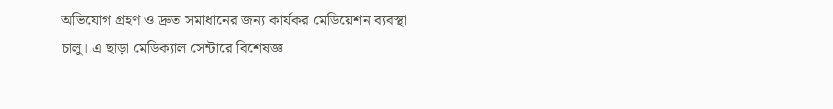অভিযোগ গ্রহণ ও দ্রুত সমাধানের জন্য কার্যকর মেডিয়েশন ব্যবস্থা চালু। এ ছাড়া মেডিক্যাল সেন্টারে বিশেষজ্ঞ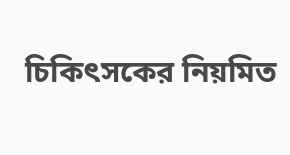চিকিৎসকের নিয়মিত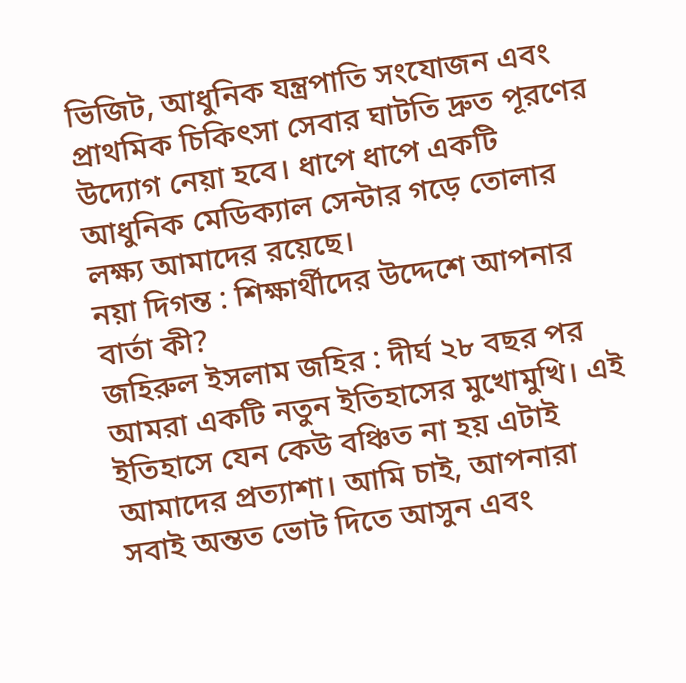ভিজিট, আধুনিক যন্ত্রপাতি সংযোজন এবং প্রাথমিক চিকিৎসা সেবার ঘাটতি দ্রুত পূরণের উদ্যোগ নেয়া হবে। ধাপে ধাপে একটি আধুনিক মেডিক্যাল সেন্টার গড়ে তোলার লক্ষ্য আমাদের রয়েছে।
নয়া দিগন্ত : শিক্ষার্থীদের উদ্দেশে আপনার বার্তা কী?
জহিরুল ইসলাম জহির : দীর্ঘ ২৮ বছর পর আমরা একটি নতুন ইতিহাসের মুখোমুখি। এই ইতিহাসে যেন কেউ বঞ্চিত না হয় এটাই আমাদের প্রত্যাশা। আমি চাই, আপনারা সবাই অন্তত ভোট দিতে আসুন এবং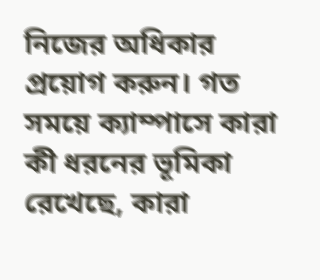নিজের অধিকার প্রয়োগ করুন। গত সময়ে ক্যাম্পাসে কারা কী ধরনের ভূমিকা রেখেছে, কারা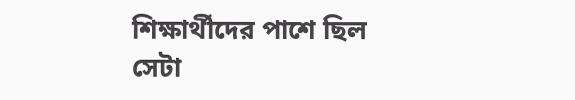শিক্ষার্থীদের পাশে ছিল সেটা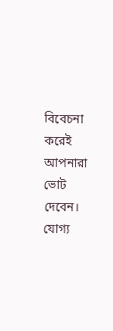বিবেচনা করেই আপনারা ভোট দেবেন। যোগ্য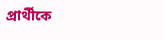প্রার্থীকে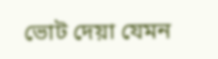ভোট দেয়া যেমন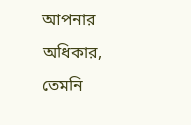আপনার অধিকার, তেমনি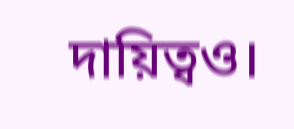দায়িত্বও।